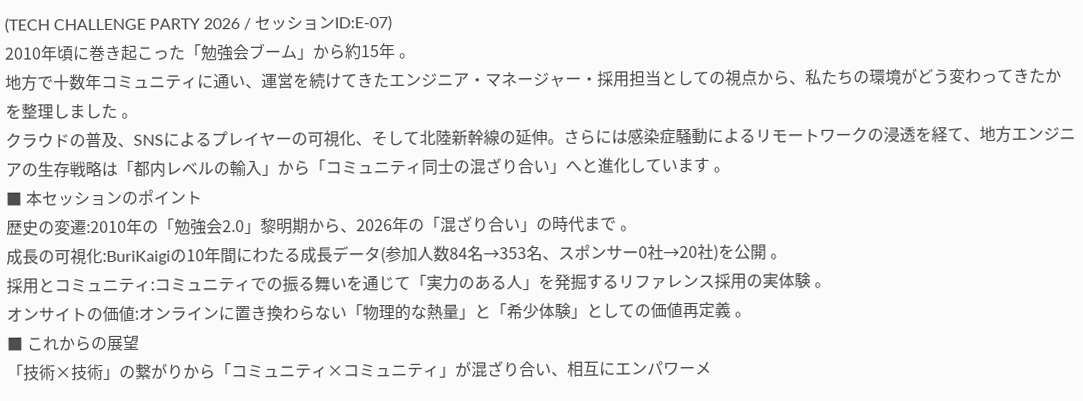(TECH CHALLENGE PARTY 2026 / セッションID:E-07)
2010年頃に巻き起こった「勉強会ブーム」から約15年 。
地方で十数年コミュニティに通い、運営を続けてきたエンジニア・マネージャー・採用担当としての視点から、私たちの環境がどう変わってきたかを整理しました 。
クラウドの普及、SNSによるプレイヤーの可視化、そして北陸新幹線の延伸。さらには感染症騒動によるリモートワークの浸透を経て、地方エンジニアの生存戦略は「都内レベルの輸入」から「コミュニティ同士の混ざり合い」へと進化しています 。
■ 本セッションのポイント
歴史の変遷:2010年の「勉強会2.0」黎明期から、2026年の「混ざり合い」の時代まで 。
成長の可視化:BuriKaigiの10年間にわたる成長データ(参加人数84名→353名、スポンサー0社→20社)を公開 。
採用とコミュニティ:コミュニティでの振る舞いを通じて「実力のある人」を発掘するリファレンス採用の実体験 。
オンサイトの価値:オンラインに置き換わらない「物理的な熱量」と「希少体験」としての価値再定義 。
■ これからの展望
「技術×技術」の繋がりから「コミュニティ×コミュニティ」が混ざり合い、相互にエンパワーメ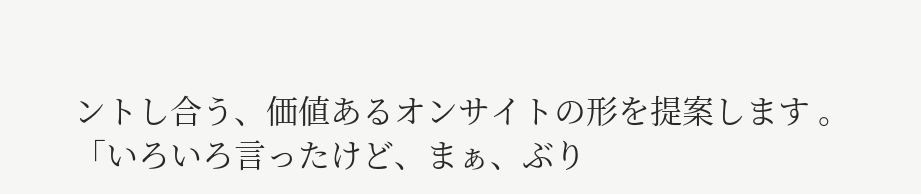ントし合う、価値あるオンサイトの形を提案します 。
「いろいろ言ったけど、まぁ、ぶり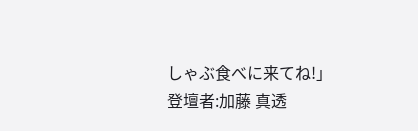しゃぶ食べに来てね!」
登壇者:加藤 真透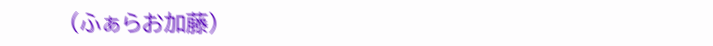(ふぁらお加藤)